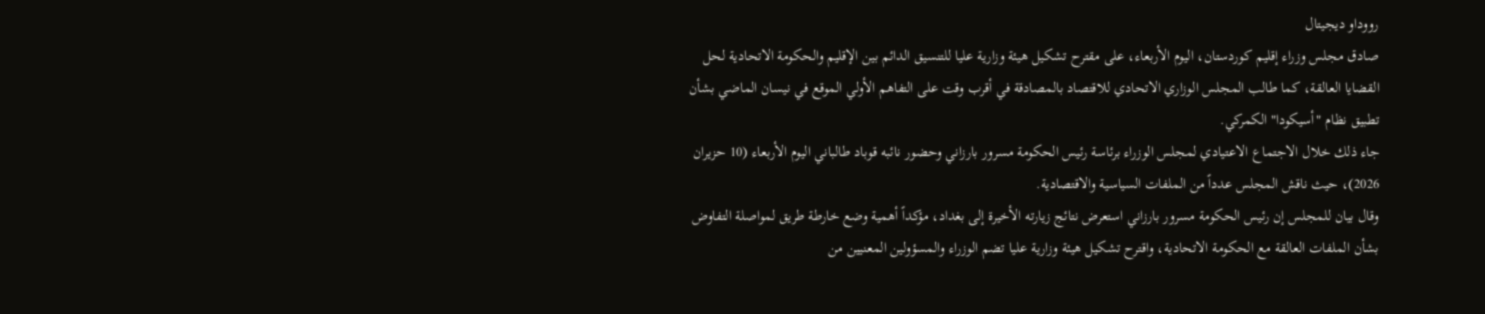رووداو ديجيتال
صادق مجلس وزراء إقليم كوردستان، اليوم الأربعاء، على مقترح تشكيل هيئة وزارية عليا للتنسيق الدائم بين الإقليم والحكومة الاتحادية لحل القضايا العالقة، كما طالب المجلس الوزاري الاتحادي للاقتصاد بالمصادقة في أقرب وقت على التفاهم الأولي الموقع في نيسان الماضي بشأن تطبيق نظام "أسيكودا" الكمركي.
جاء ذلك خلال الاجتماع الاعتيادي لمجلس الوزراء برئاسة رئيس الحكومة مسرور بارزاني وحضور نائبه قوباد طالباني اليوم الأربعاء (10 حزيران 2026)، حيث ناقش المجلس عدداً من الملفات السياسية والاقتصادية.
وقال بيان للمجلس إن رئيس الحكومة مسرور بارزاني استعرض نتائج زيارته الأخيرة إلى بغداد، مؤكداً أهمية وضع خارطة طريق لمواصلة التفاوض بشأن الملفات العالقة مع الحكومة الاتحادية، واقترح تشكيل هيئة وزارية عليا تضم الوزراء والمسؤولين المعنيين من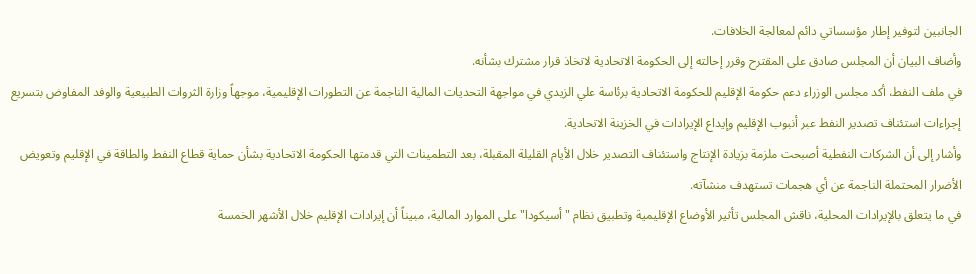الجانبين لتوفير إطار مؤسساتي دائم لمعالجة الخلافات.
وأضاف البيان أن المجلس صادق على المقترح وقرر إحالته إلى الحكومة الاتحادية لاتخاذ قرار مشترك بشأنه.
في ملف النفط، أكد مجلس الوزراء دعم حكومة الإقليم للحكومة الاتحادية برئاسة علي الزيدي في مواجهة التحديات المالية الناجمة عن التطورات الإقليمية، موجهاً وزارة الثروات الطبيعية والوفد المفاوض بتسريع إجراءات استئناف تصدير النفط عبر أنبوب الإقليم وإيداع الإيرادات في الخزينة الاتحادية.
وأشار إلى أن الشركات النفطية أصبحت ملزمة بزيادة الإنتاج واستئناف التصدير خلال الأيام القليلة المقبلة، بعد التطمينات التي قدمتها الحكومة الاتحادية بشأن حماية قطاع النفط والطاقة في الإقليم وتعويض الأضرار المحتملة الناجمة عن أي هجمات تستهدف منشآته.
في ما يتعلق بالإيرادات المحلية، ناقش المجلس تأثير الأوضاع الإقليمية وتطبيق نظام "أسيكودا" على الموارد المالية، مبيناً أن إيرادات الإقليم خلال الأشهر الخمسة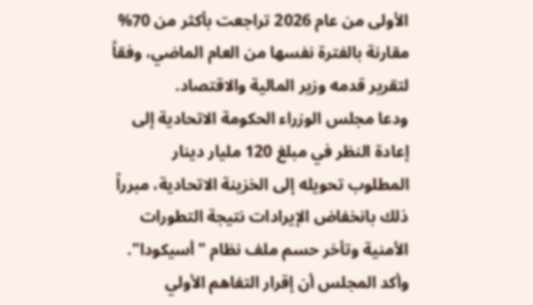الأولى من عام 2026 تراجعت بأكثر من 70% مقارنة بالفترة نفسها من العام الماضي، وفقاً لتقرير قدمه وزير المالية والاقتصاد.
ودعا مجلس الوزراء الحكومة الاتحادية إلى إعادة النظر في مبلغ 120 مليار دينار المطلوب تحويله إلى الخزينة الاتحادية، مبرراً ذلك بانخفاض الإيرادات نتيجة التطورات الأمنية وتأخر حسم ملف نظام "أسيكودا".
وأكد المجلس أن إقرار التفاهم الأولي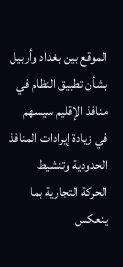الموقع بين بغداد وأربيل بشأن تطبيق النظام في منافذ الإقليم سيسهم في زيادة إيرادات المنافذ الحدودية وتنشيط الحركة التجارية بما ينعكس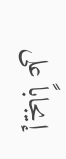إيجاباً على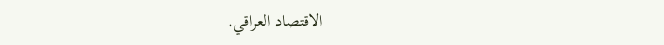الاقتصاد العراقي.